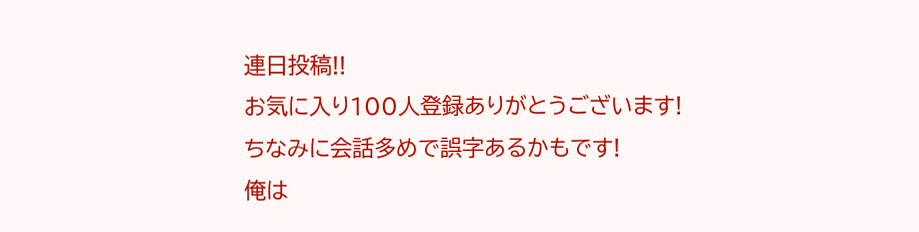連日投稿!!
お気に入り100人登録ありがとうございます!
ちなみに会話多めで誤字あるかもです!
俺は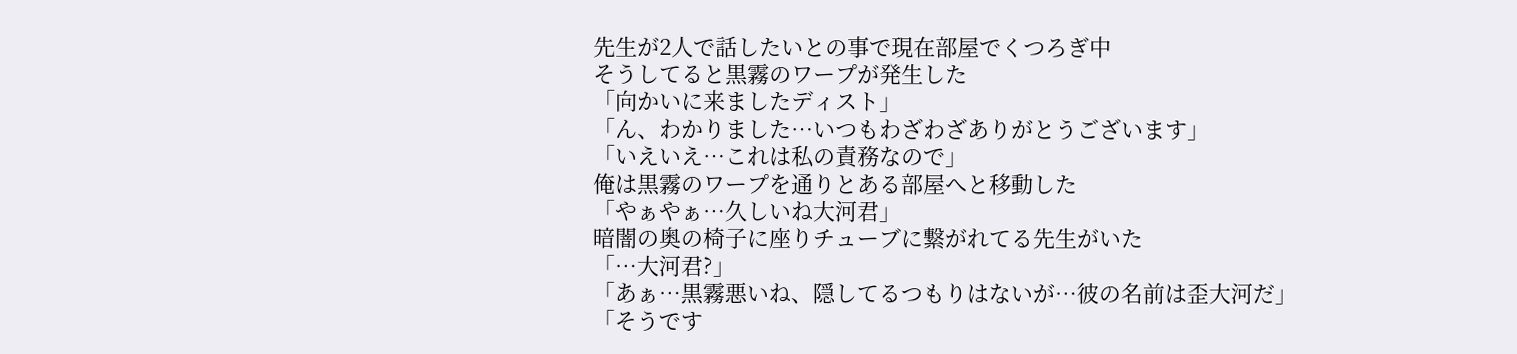先生が2人で話したいとの事で現在部屋でくつろぎ中
そうしてると黒霧のワープが発生した
「向かいに来ましたディスト」
「ん、わかりました…いつもわざわざありがとうございます」
「いえいえ…これは私の責務なので」
俺は黒霧のワープを通りとある部屋へと移動した
「やぁやぁ…久しいね大河君」
暗闇の奥の椅子に座りチューブに繋がれてる先生がいた
「…大河君?」
「あぁ…黒霧悪いね、隠してるつもりはないが…彼の名前は歪大河だ」
「そうです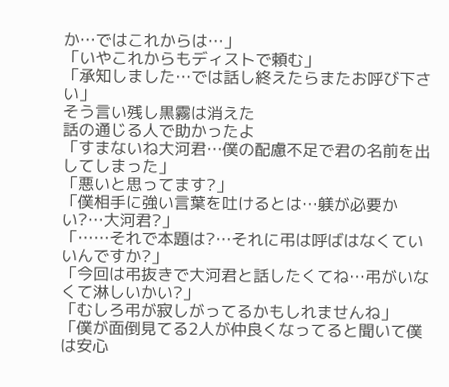か…ではこれからは…」
「いやこれからもディストで頼む」
「承知しました…では話し終えたらまたお呼び下さい」
そう言い残し黒霧は消えた
話の通じる人で助かったよ
「すまないね大河君…僕の配慮不足で君の名前を出してしまった」
「悪いと思ってます?」
「僕相手に強い言葉を吐けるとは…躾が必要かい?…大河君?」
「……それで本題は?…それに弔は呼ばはなくていいんですか?」
「今回は弔抜きで大河君と話したくてね…弔がいなくて淋しいかい?」
「むしろ弔が寂しがってるかもしれませんね」
「僕が面倒見てる2人が仲良くなってると聞いて僕は安心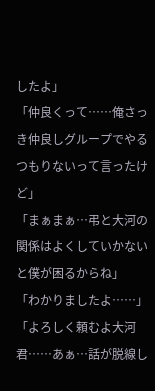したよ」
「仲良くって……俺さっき仲良しグループでやるつもりないって言ったけど」
「まぁまぁ…弔と大河の関係はよくしていかないと僕が困るからね」
「わかりましたよ……」
「よろしく頼むよ大河君……あぁ…話が脱線し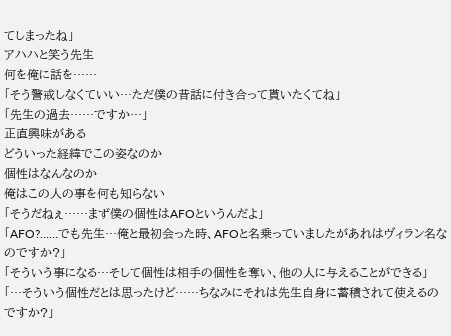てしまったね」
アハハと笑う先生
何を俺に話を……
「そう警戒しなくていい…ただ僕の昔話に付き合って貰いたくてね」
「先生の過去……ですか…」
正直興味がある
どういった経緯でこの姿なのか
個性はなんなのか
俺はこの人の事を何も知らない
「そうだねぇ……まず僕の個性はAFOというんだよ」
「AFO?……でも先生…俺と最初会った時、AFOと名乗っていましたがあれはヴィラン名なのですか?」
「そういう事になる…そして個性は相手の個性を奪い、他の人に与えることができる」
「…そういう個性だとは思ったけど……ちなみにそれは先生自身に蓄積されて使えるのですか?」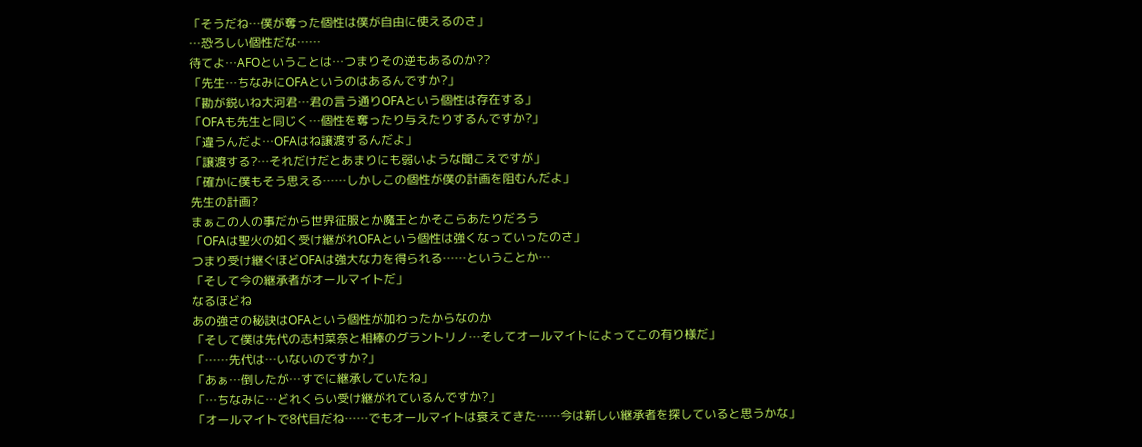「そうだね…僕が奪った個性は僕が自由に使えるのさ」
…恐ろしい個性だな……
待てよ…AFOということは…つまりその逆もあるのか??
「先生…ちなみにOFAというのはあるんですか?」
「勘が鋭いね大河君…君の言う通りOFAという個性は存在する」
「OFAも先生と同じく…個性を奪ったり与えたりするんですか?」
「違うんだよ…OFAはね譲渡するんだよ」
「譲渡する?…それだけだとあまりにも弱いような聞こえですが」
「確かに僕もそう思える……しかしこの個性が僕の計画を阻むんだよ」
先生の計画?
まぁこの人の事だから世界征服とか魔王とかそこらあたりだろう
「OFAは聖火の如く受け継がれOFAという個性は強くなっていったのさ」
つまり受け継ぐほどOFAは強大な力を得られる……ということか…
「そして今の継承者がオールマイトだ」
なるほどね
あの強さの秘訣はOFAという個性が加わったからなのか
「そして僕は先代の志村菜奈と相棒のグラントリノ…そしてオールマイトによってこの有り様だ」
「……先代は…いないのですか?」
「あぁ…倒したが…すでに継承していたね」
「…ちなみに…どれくらい受け継がれているんですか?」
「オールマイトで8代目だね……でもオールマイトは衰えてきた……今は新しい継承者を探していると思うかな」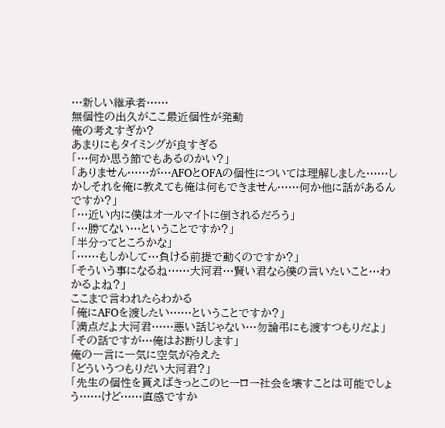…新しい継承者……
無個性の出久がここ最近個性が発動
俺の考えすぎか?
あまりにもタイミングが良すぎる
「…何か思う節でもあるのかい?」
「ありません……が…AFOとOFAの個性については理解しました……しかしそれを俺に教えても俺は何もできません……何か他に話があるんですか?」
「…近い内に僕はオールマイトに倒されるだろう」
「…勝てない…ということですか?」
「半分ってところかな」
「……もしかして…負ける前提で動くのですか?」
「そういう事になるね……大河君…賢い君なら僕の言いたいこと…わかるよね?」
ここまで言われたらわかる
「俺にAFOを渡したい……ということですか?」
「満点だよ大河君……悪い話じゃない…勿論弔にも渡すつもりだよ」
「その話ですが…俺はお断りします」
俺の一言に一気に空気が冷えた
「どういうつもりだい大河君?」
「先生の個性を貰えばきっとこのヒーロー社会を壊すことは可能でしょう……けど……直感ですか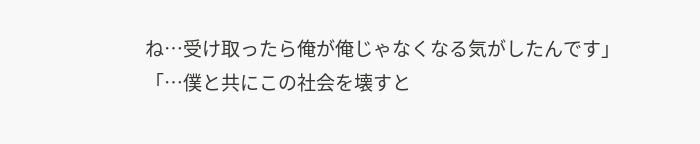ね…受け取ったら俺が俺じゃなくなる気がしたんです」
「…僕と共にこの社会を壊すと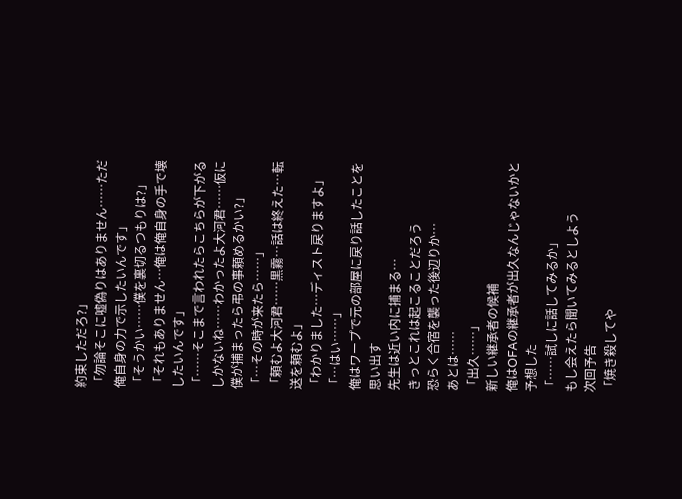約束しただろ?」
「勿論そこに嘘偽りはありません……ただ俺自身の力で示したいんです」
「そうかい……僕を裏切るつもりは?」
「それもありません…俺は俺自身の手で壊したいんです」
「……そこまで言われたらこちらが下がるしかないね……わかったよ大河君……仮に僕が捕まったら弔の事頼めるかい?」
「…その時が来たら……」
「頼むよ大河君……黒霧…話は終えた…転送を頼むよ」
「わかりました…ディスト戻りますよ」
「…はい……」
俺はワープで元の部屋に戻り話したことを思い出す
先生は近い内に捕まる…
きっとこれは起こることだろう
恐らく合宿を襲った後辺りか…
あとは……
「出久……」
新しい継承者の候補
俺はOFAの継承者が出久なんじゃないかと予想した
「……試しに話してみるか」
もし会えたら聞いてみるとしよう
次回予告
「焼き殺してや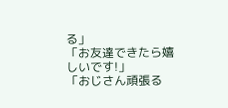る」
「お友達できたら嬉しいです!」
「おじさん頑張る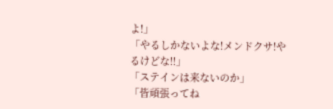よ!」
「やるしかないよな!メンドクサ!やるけどな!!」
「ステインは来ないのか」
「皆頑張ってね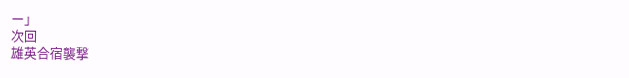ー」
次回
雄英合宿襲撃